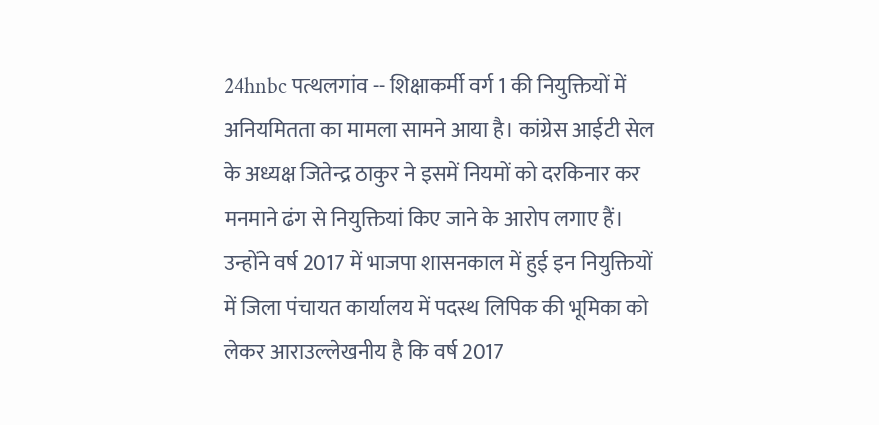24hnbc पत्थलगांव -- शिक्षाकर्मी वर्ग 1 की नियुक्तियों में अनियमितता का मामला सामने आया है। कांग्रेस आईटी सेल के अध्यक्ष जितेन्द्र ठाकुर ने इसमें नियमों को दरकिनार कर मनमाने ढंग से नियुक्तियां किए जाने के आरोप लगाए हैं। उन्होंने वर्ष 2017 में भाजपा शासनकाल में हुई इन नियुक्तियों में जिला पंचायत कार्यालय में पदस्थ लिपिक की भूमिका को लेकर आराउल्लेखनीय है कि वर्ष 2017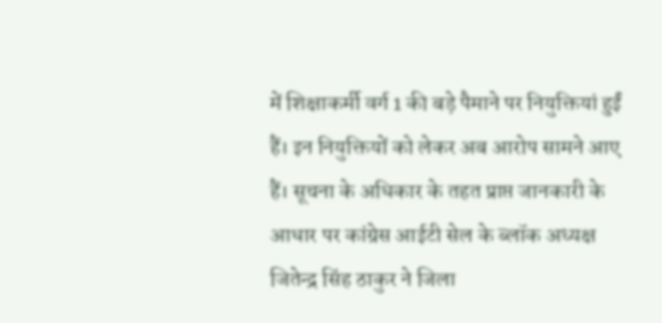में शिक्षाकर्मी वर्ग 1 की बड़े पैमाने पर नियुक्तियां हुईं हैं। इन नियुक्तियों को लेकर अब आरोप सामने आए हैं। सूचना के अधिकार के तहत प्राप्त जानकारी के आधार पर कांग्रेस आईटी सेल के ब्लॉक अध्यक्ष जितेन्द्र सिंह ठाकुर ने जिला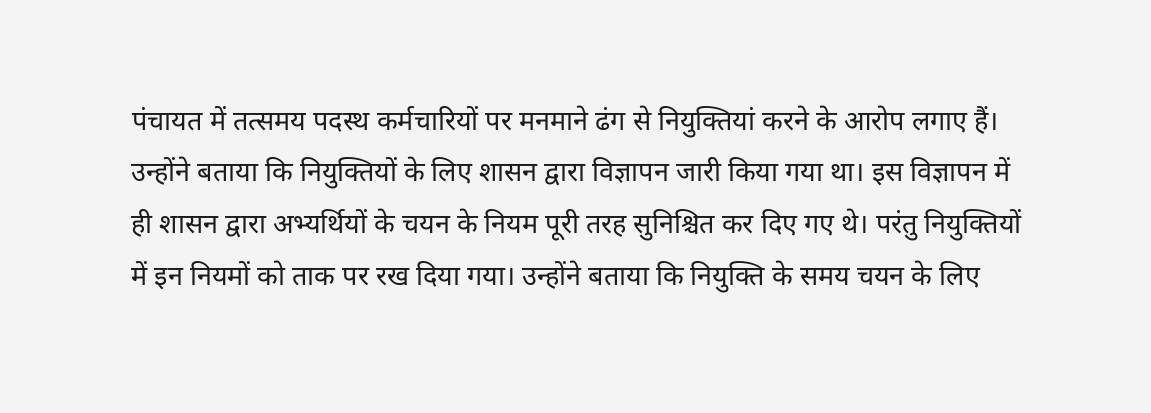पंचायत में तत्समय पदस्थ कर्मचारियों पर मनमाने ढंग से नियुक्तियां करने के आरोप लगाए हैं। उन्होंने बताया कि नियुक्तियों के लिए शासन द्वारा विज्ञापन जारी किया गया था। इस विज्ञापन में ही शासन द्वारा अभ्यर्थियों के चयन के नियम पूरी तरह सुनिश्चित कर दिए गए थे। परंतु नियुक्तियों में इन नियमों को ताक पर रख दिया गया। उन्होंने बताया कि नियुक्ति के समय चयन के लिए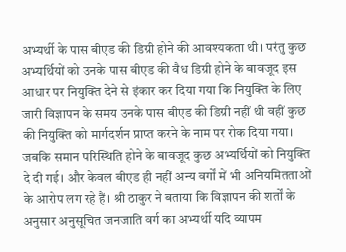अभ्यर्थी के पास बीएड की डिग्री होने की आवश्यकता थी। परंतु कुछ अभ्यर्थियों को उनके पास बीएड की वैध डिग्री होने के बावजूद इस आधार पर नियुक्ति देने से इंकार कर दिया गया कि नियुक्ति के लिए जारी विज्ञापन के समय उनके पास बीएड की डिग्री नहीं थी वहीं कुछ की नियुक्ति को मार्गदर्शन प्राप्त करने के नाम पर रोक दिया गया। जबकि समान परिस्थिति होने के बावजूद कुछ अभ्यर्थियों को नियुक्ति दे दी गई। और केवल बीएड ही नहीं अन्य वर्गों में भी अनियमितताओं के आरोप लग रहे हैं। श्री ठाकुर ने बताया कि विज्ञापन की शर्तों के अनुसार अनुसूचित जनजाति वर्ग का अभ्यर्थी यदि व्यापम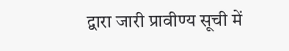द्वारा जारी प्रावीण्य सूची में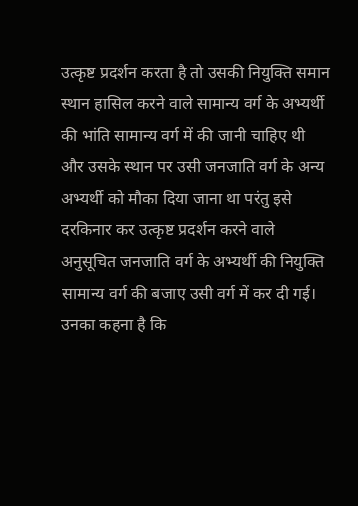उत्कृष्ट प्रदर्शन करता है तो उसकी नियुक्ति समान स्थान हासिल करने वाले सामान्य वर्ग के अभ्यर्थी की भांति सामान्य वर्ग में की जानी चाहिए थी और उसके स्थान पर उसी जनजाति वर्ग के अन्य अभ्यर्थी को मौका दिया जाना था परंतु इसे दरकिनार कर उत्कृष्ट प्रदर्शन करने वाले अनुसूचित जनजाति वर्ग के अभ्यर्थी की नियुक्ति सामान्य वर्ग की बजाए उसी वर्ग में कर दी गई। उनका कहना है कि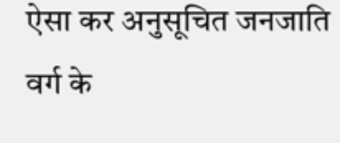ऐसा कर अनुसूचित जनजाति वर्ग के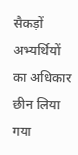सैकड़ों अभ्यर्थियों का अधिकार छीन लिया गया